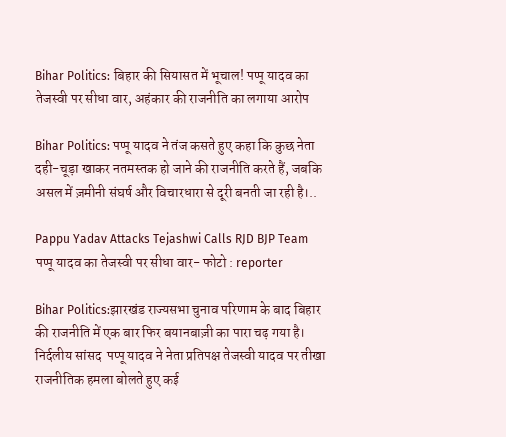Bihar Politics: बिहार की सियासत में भूचाल! पप्पू यादव का तेजस्वी पर सीधा वार, अहंकार की राजनीति का लगाया आरोप

Bihar Politics: पप्पू यादव ने तंज कसते हुए कहा कि कुछ नेता दही-चूड़ा खाकर नतमस्तक हो जाने की राजनीति करते हैं, जबकि असल में ज़मीनी संघर्ष और विचारधारा से दूरी बनती जा रही है।..

Pappu Yadav Attacks Tejashwi Calls RJD BJP Team
पप्पू यादव का तेजस्वी पर सीधा वार- फोटो : reporter

Bihar Politics:झारखंड राज्यसभा चुनाव परिणाम के बाद बिहार की राजनीति में एक बार फिर बयानबाज़ी का पारा चढ़ गया है। निर्दलीय सांसद  पप्पू यादव ने नेता प्रतिपक्ष तेजस्वी यादव पर तीखा राजनीतिक हमला बोलते हुए कई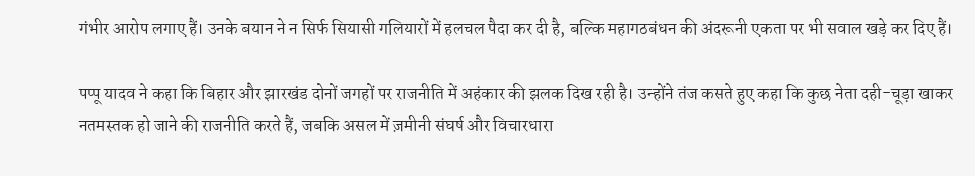गंभीर आरोप लगाए हैं। उनके बयान ने न सिर्फ सियासी गलियारों में हलचल पैदा कर दी है, बल्कि महागठबंधन की अंदरूनी एकता पर भी सवाल खड़े कर दिए हैं।

पप्पू यादव ने कहा कि बिहार और झारखंड दोनों जगहों पर राजनीति में अहंकार की झलक दिख रही है। उन्होंने तंज कसते हुए कहा कि कुछ नेता दही-चूड़ा खाकर नतमस्तक हो जाने की राजनीति करते हैं, जबकि असल में ज़मीनी संघर्ष और विचारधारा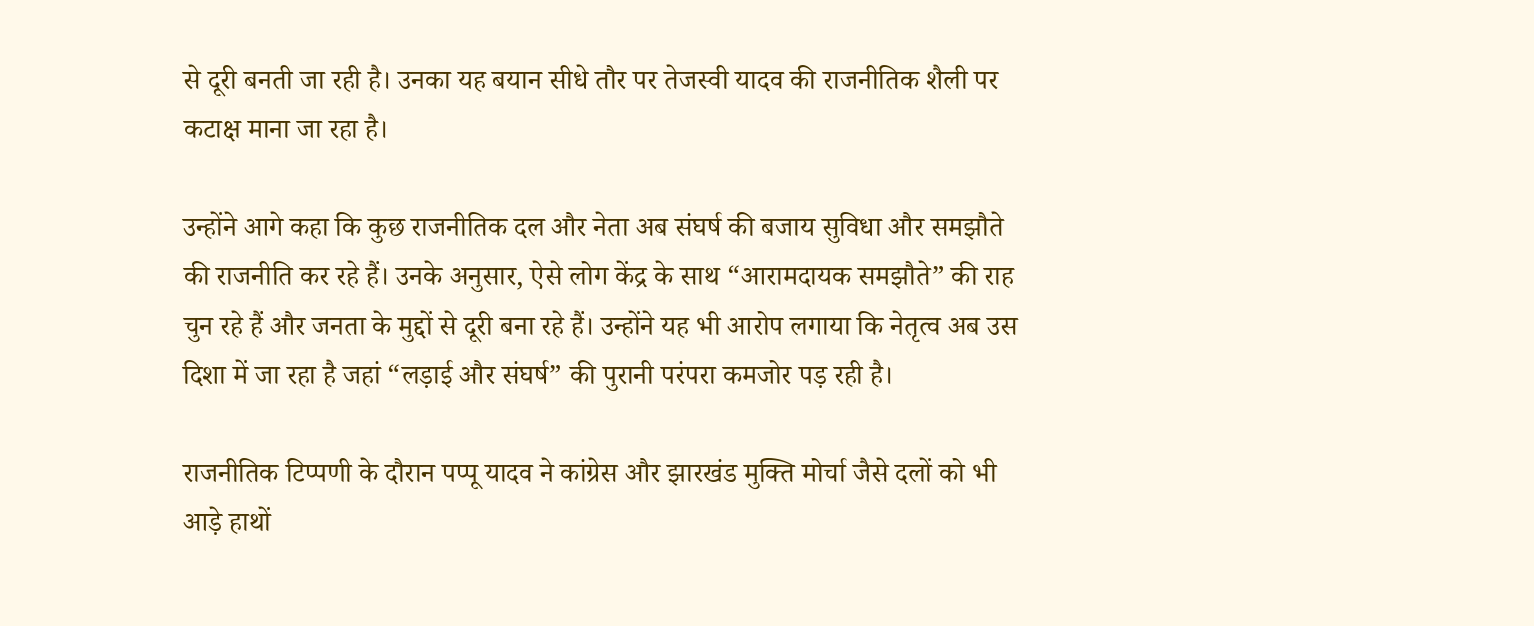से दूरी बनती जा रही है। उनका यह बयान सीधे तौर पर तेजस्वी यादव की राजनीतिक शैली पर कटाक्ष माना जा रहा है।

उन्होंने आगे कहा कि कुछ राजनीतिक दल और नेता अब संघर्ष की बजाय सुविधा और समझौते की राजनीति कर रहे हैं। उनके अनुसार, ऐसे लोग केंद्र के साथ “आरामदायक समझौते” की राह चुन रहे हैं और जनता के मुद्दों से दूरी बना रहे हैं। उन्होंने यह भी आरोप लगाया कि नेतृत्व अब उस दिशा में जा रहा है जहां “लड़ाई और संघर्ष” की पुरानी परंपरा कमजोर पड़ रही है।

राजनीतिक टिप्पणी के दौरान पप्पू यादव ने कांग्रेस और झारखंड मुक्ति मोर्चा जैसे दलों को भी आड़े हाथों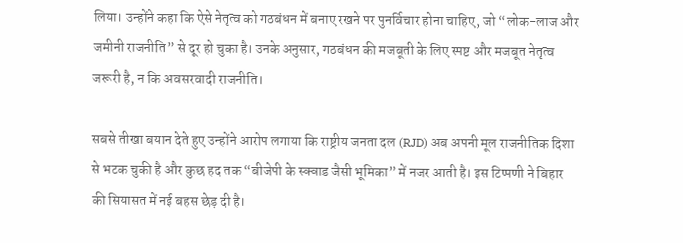लिया। उन्होंने कहा कि ऐसे नेतृत्व को गठबंधन में बनाए रखने पर पुनर्विचार होना चाहिए, जो “लोक-लाज और जमीनी राजनीति” से दूर हो चुका है। उनके अनुसार, गठबंधन की मजबूती के लिए स्पष्ट और मजबूत नेतृत्व जरूरी है, न कि अवसरवादी राजनीति।

सबसे तीखा बयान देते हुए उन्होंने आरोप लगाया कि राष्ट्रीय जनता दल (RJD) अब अपनी मूल राजनीतिक दिशा से भटक चुकी है और कुछ हद तक “बीजेपी के स्क्वाड जैसी भूमिका” में नजर आती है। इस टिप्पणी ने बिहार की सियासत में नई बहस छेड़ दी है।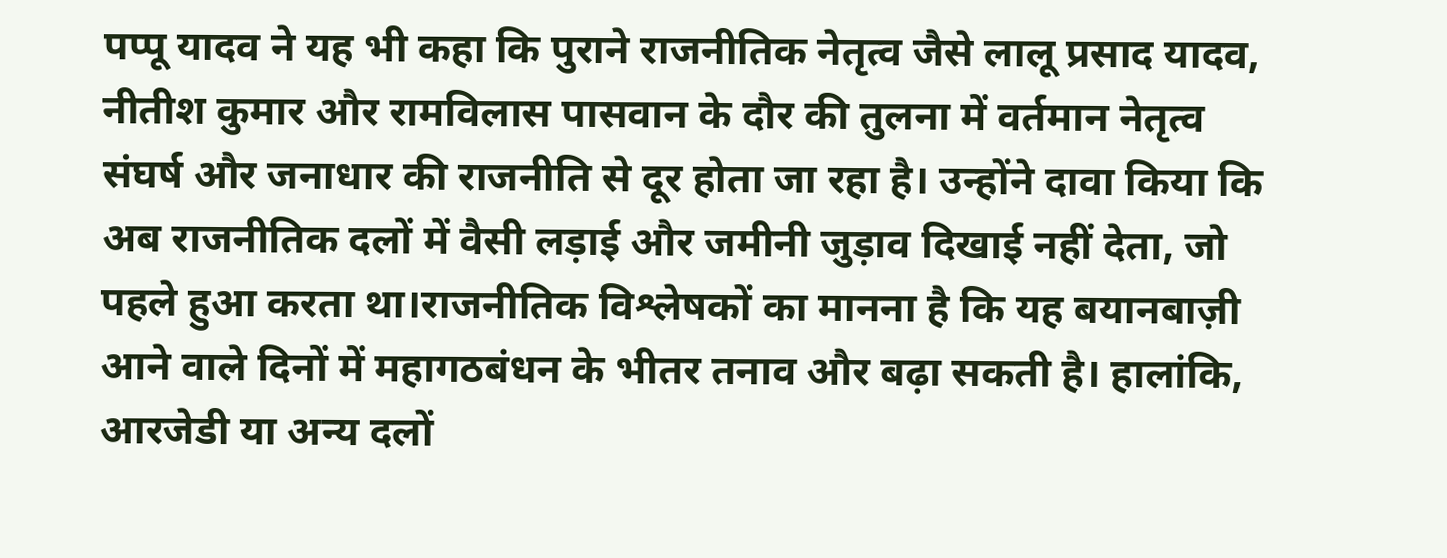पप्पू यादव ने यह भी कहा कि पुराने राजनीतिक नेतृत्व जैसे लालू प्रसाद यादव, नीतीश कुमार और रामविलास पासवान के दौर की तुलना में वर्तमान नेतृत्व संघर्ष और जनाधार की राजनीति से दूर होता जा रहा है। उन्होंने दावा किया कि अब राजनीतिक दलों में वैसी लड़ाई और जमीनी जुड़ाव दिखाई नहीं देता, जो पहले हुआ करता था।राजनीतिक विश्लेषकों का मानना है कि यह बयानबाज़ी आने वाले दिनों में महागठबंधन के भीतर तनाव और बढ़ा सकती है। हालांकि, आरजेडी या अन्य दलों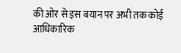की ओर से इस बयान पर अभी तक कोई आधिकारिक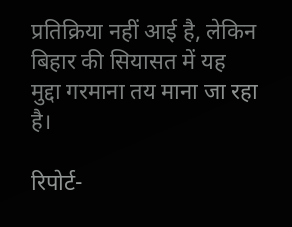प्रतिक्रिया नहीं आई है, लेकिन बिहार की सियासत में यह मुद्दा गरमाना तय माना जा रहा है।

रिपोर्ट-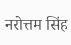नरोत्तम सिंह